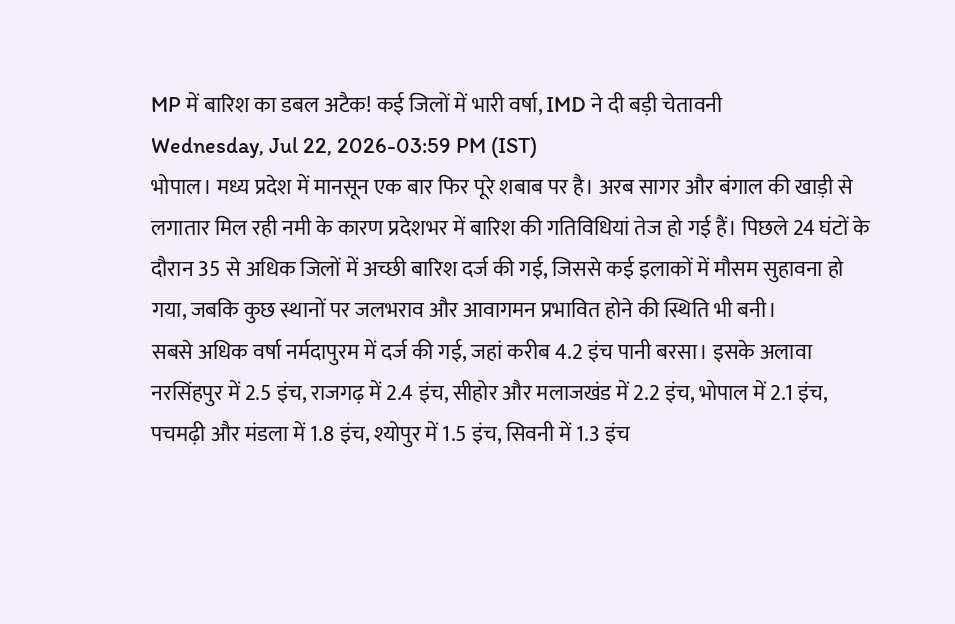MP में बारिश का डबल अटैक! कई जिलों में भारी वर्षा, IMD ने दी बड़ी चेतावनी
Wednesday, Jul 22, 2026-03:59 PM (IST)
भोपाल। मध्य प्रदेश में मानसून एक बार फिर पूरे शबाब पर है। अरब सागर और बंगाल की खाड़ी से लगातार मिल रही नमी के कारण प्रदेशभर में बारिश की गतिविधियां तेज हो गई हैं। पिछले 24 घंटों के दौरान 35 से अधिक जिलों में अच्छी बारिश दर्ज की गई, जिससे कई इलाकों में मौसम सुहावना हो गया, जबकि कुछ स्थानों पर जलभराव और आवागमन प्रभावित होने की स्थिति भी बनी।
सबसे अधिक वर्षा नर्मदापुरम में दर्ज की गई, जहां करीब 4.2 इंच पानी बरसा। इसके अलावा नरसिंहपुर में 2.5 इंच, राजगढ़ में 2.4 इंच, सीहोर और मलाजखंड में 2.2 इंच, भोपाल में 2.1 इंच, पचमढ़ी और मंडला में 1.8 इंच, श्योपुर में 1.5 इंच, सिवनी में 1.3 इंच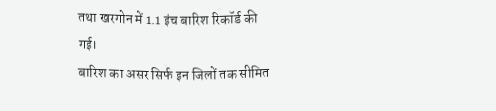तथा खरगोन में 1.1 इंच बारिश रिकॉर्ड की गई।
बारिश का असर सिर्फ इन जिलों तक सीमित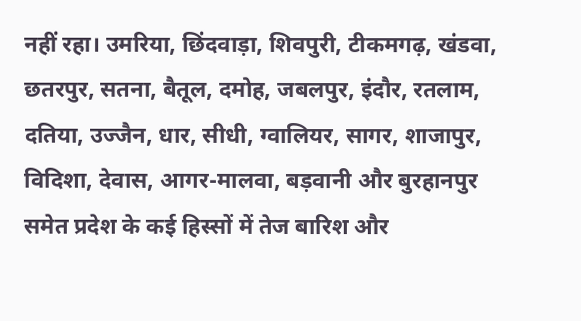नहीं रहा। उमरिया, छिंदवाड़ा, शिवपुरी, टीकमगढ़, खंडवा, छतरपुर, सतना, बैतूल, दमोह, जबलपुर, इंदौर, रतलाम, दतिया, उज्जैन, धार, सीधी, ग्वालियर, सागर, शाजापुर, विदिशा, देवास, आगर-मालवा, बड़वानी और बुरहानपुर समेत प्रदेश के कई हिस्सों में तेज बारिश और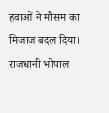हवाओं ने मौसम का मिजाज बदल दिया। राजधानी भोपाल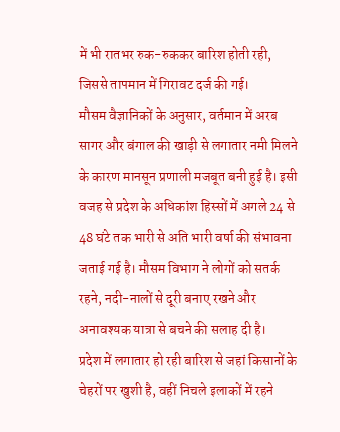में भी रातभर रुक-रुककर बारिश होती रही, जिससे तापमान में गिरावट दर्ज की गई।
मौसम वैज्ञानिकों के अनुसार, वर्तमान में अरब सागर और बंगाल की खाड़ी से लगातार नमी मिलने के कारण मानसून प्रणाली मजबूत बनी हुई है। इसी वजह से प्रदेश के अधिकांश हिस्सों में अगले 24 से 48 घंटे तक भारी से अति भारी वर्षा की संभावना जताई गई है। मौसम विभाग ने लोगों को सतर्क रहने, नदी-नालों से दूरी बनाए रखने और अनावश्यक यात्रा से बचने की सलाह दी है।
प्रदेश में लगातार हो रही बारिश से जहां किसानों के चेहरों पर खुशी है, वहीं निचले इलाकों में रहने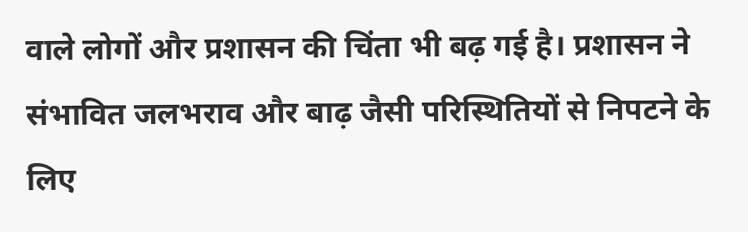वाले लोगों और प्रशासन की चिंता भी बढ़ गई है। प्रशासन ने संभावित जलभराव और बाढ़ जैसी परिस्थितियों से निपटने के लिए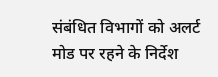संबंधित विभागों को अलर्ट मोड पर रहने के निर्देश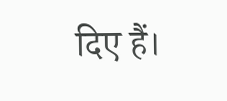दिए हैं।